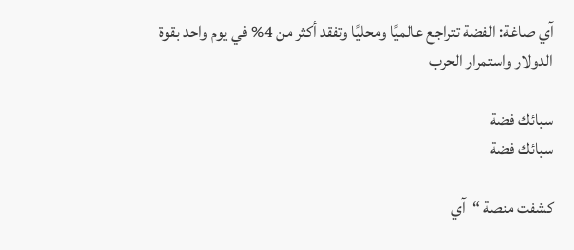آي صاغة: الفضة تتراجع عالميًا ومحليًا وتفقد أكثر من 4% في يوم واحد بقوة الدولار واستمرار الحرب

سبائك فضة
سبائك فضة

كشفت منصة “آي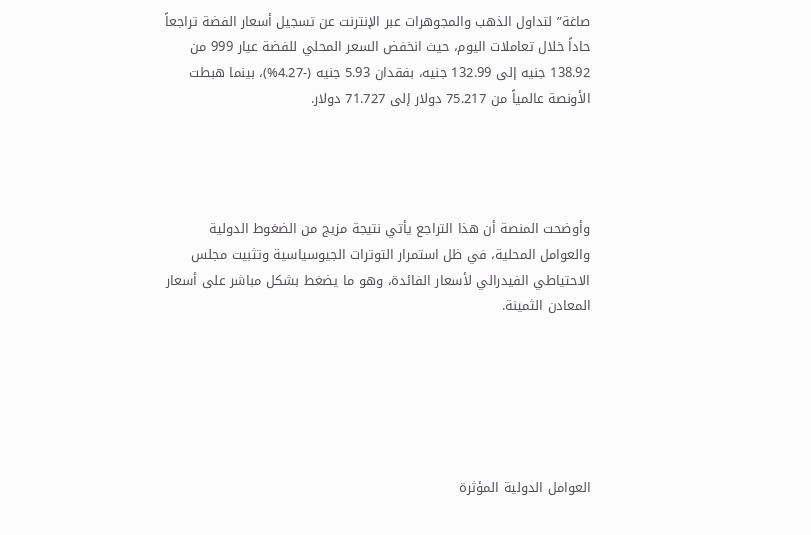صاغة” لتداول الذهب والمجوهرات عبر الإنترنت عن تسجيل أسعار الفضة تراجعاً حاداً خلال تعاملات اليوم، حيث انخفض السعر المحلي للفضة عيار 999 من 138.92 جنيه إلى 132.99 جنيه، بفقدان 5.93 جنيه (-4.27%)، بينما هبطت الأونصة عالمياً من 75.217 دولار إلى 71.727 دولار.




وأوضحت المنصة أن هذا التراجع يأتي نتيجة مزيج من الضغوط الدولية والعوامل المحلية، في ظل استمرار التوترات الجيوسياسية وتثبيت مجلس الاحتياطي الفيدرالي لأسعار الفائدة، وهو ما يضغط بشكل مباشر على أسعار المعادن الثمينة.






العوامل الدولية المؤثرة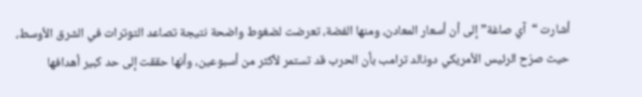أشارت “آي صاغة” إلى أن أسعار المعادن، ومنها الفضة، تعرضت لضغوط واضحة نتيجة تصاعد التوترات في الشرق الأوسط، حيث صرّح الرئيس الأمريكي دونالد ترامب بأن الحرب قد تستمر لأكثر من أسبوعين، وأنها حققت إلى حد كبير أهدافها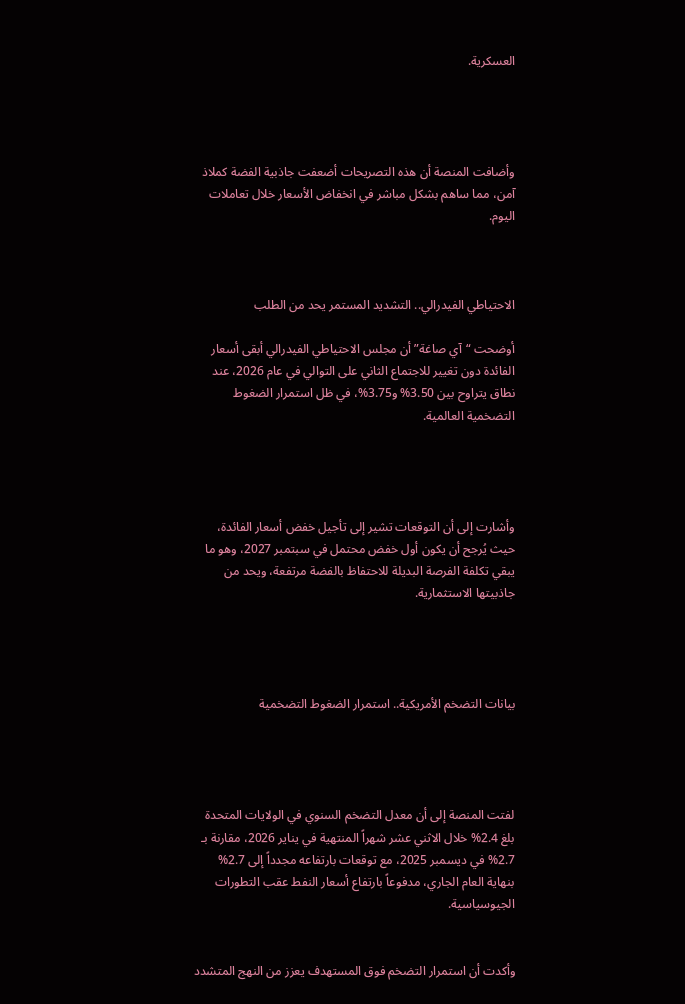العسكرية.




وأضافت المنصة أن هذه التصريحات أضعفت جاذبية الفضة كملاذ آمن، مما ساهم بشكل مباشر في انخفاض الأسعار خلال تعاملات اليوم.



الاحتياطي الفيدرالي.. التشديد المستمر يحد من الطلب

أوضحت “آي صاغة” أن مجلس الاحتياطي الفيدرالي أبقى أسعار الفائدة دون تغيير للاجتماع الثاني على التوالي في عام 2026، عند نطاق يتراوح بين 3.50% و3.75%، في ظل استمرار الضغوط التضخمية العالمية.




وأشارت إلى أن التوقعات تشير إلى تأجيل خفض أسعار الفائدة، حيث يُرجح أن يكون أول خفض محتمل في سبتمبر 2027، وهو ما يبقي تكلفة الفرصة البديلة للاحتفاظ بالفضة مرتفعة، ويحد من جاذبيتها الاستثمارية.




بيانات التضخم الأمريكية.. استمرار الضغوط التضخمية




لفتت المنصة إلى أن معدل التضخم السنوي في الولايات المتحدة بلغ 2.4% خلال الاثني عشر شهراً المنتهية في يناير 2026، مقارنة بـ 2.7% في ديسمبر 2025، مع توقعات بارتفاعه مجدداً إلى 2.7% بنهاية العام الجاري، مدفوعاً بارتفاع أسعار النفط عقب التطورات الجيوسياسية.


وأكدت أن استمرار التضخم فوق المستهدف يعزز من النهج المتشدد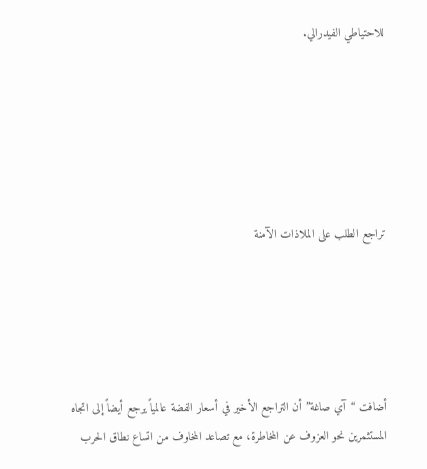للاحتياطي الفيدرالي.






تراجع الطلب على الملاذات الآمنة





أضافت “آي صاغة” أن التراجع الأخير في أسعار الفضة عالمياً يرجع أيضاً إلى اتجاه المستثمرين نحو العزوف عن المخاطرة، مع تصاعد المخاوف من اتساع نطاق الحرب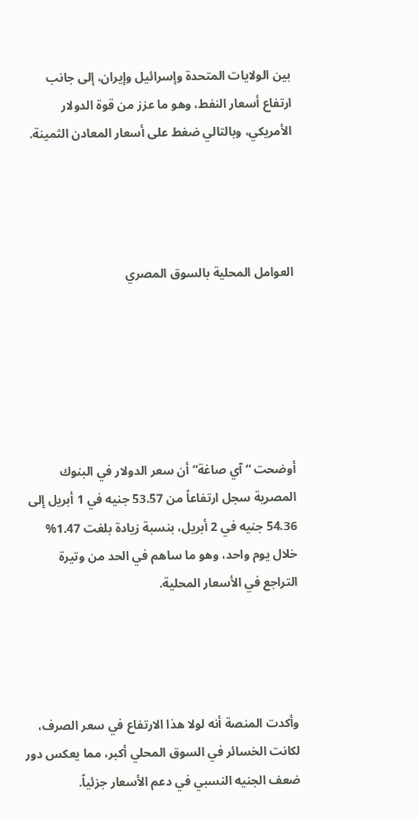بين الولايات المتحدة وإسرائيل وإيران، إلى جانب ارتفاع أسعار النفط، وهو ما عزز من قوة الدولار الأمريكي، وبالتالي ضغط على أسعار المعادن الثمينة.




العوامل المحلية بالسوق المصري






أوضحت “آي صاغة” أن سعر الدولار في البنوك المصرية سجل ارتفاعاً من 53.57 جنيه في 1 أبريل إلى 54.36 جنيه في 2 أبريل، بنسبة زيادة بلغت 1.47% خلال يوم واحد، وهو ما ساهم في الحد من وتيرة التراجع في الأسعار المحلية.




وأكدت المنصة أنه لولا هذا الارتفاع في سعر الصرف، لكانت الخسائر في السوق المحلي أكبر، مما يعكس دور ضعف الجنيه النسبي في دعم الأسعار جزئياً.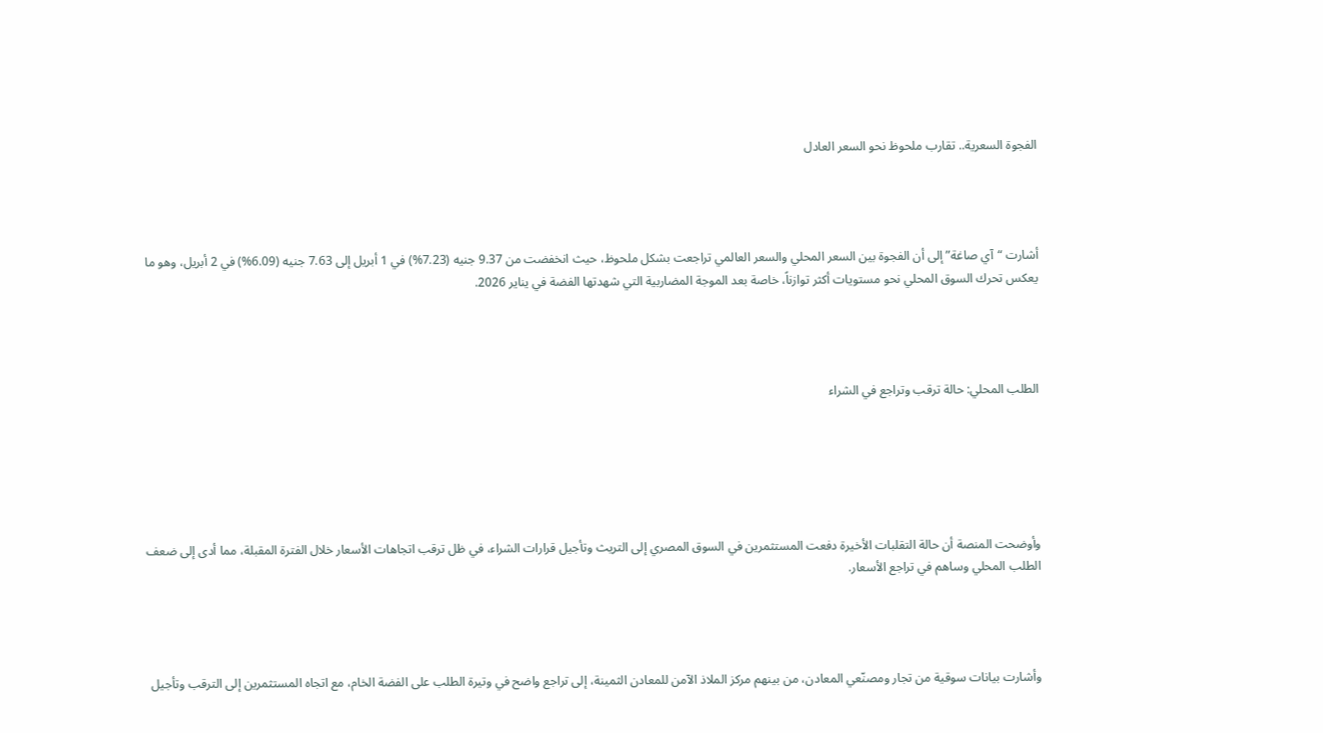الفجوة السعرية.. تقارب ملحوظ نحو السعر العادل




أشارت “آي صاغة” إلى أن الفجوة بين السعر المحلي والسعر العالمي تراجعت بشكل ملحوظ، حيث انخفضت من 9.37 جنيه (7.23%) في 1 أبريل إلى 7.63 جنيه (6.09%) في 2 أبريل، وهو ما يعكس تحرك السوق المحلي نحو مستويات أكثر توازناً، خاصة بعد الموجة المضاربية التي شهدتها الفضة في يناير 2026.




الطلب المحلي: حالة ترقب وتراجع في الشراء






وأوضحت المنصة أن حالة التقلبات الأخيرة دفعت المستثمرين في السوق المصري إلى التريث وتأجيل قرارات الشراء، في ظل ترقب اتجاهات الأسعار خلال الفترة المقبلة، مما أدى إلى ضعف الطلب المحلي وساهم في تراجع الأسعار.




وأشارت بيانات سوقية من تجار ومصنّعي المعادن، من بينهم مركز الملاذ الآمن للمعادن الثمينة، إلى تراجع واضح في وتيرة الطلب على الفضة الخام، مع اتجاه المستثمرين إلى الترقب وتأجيل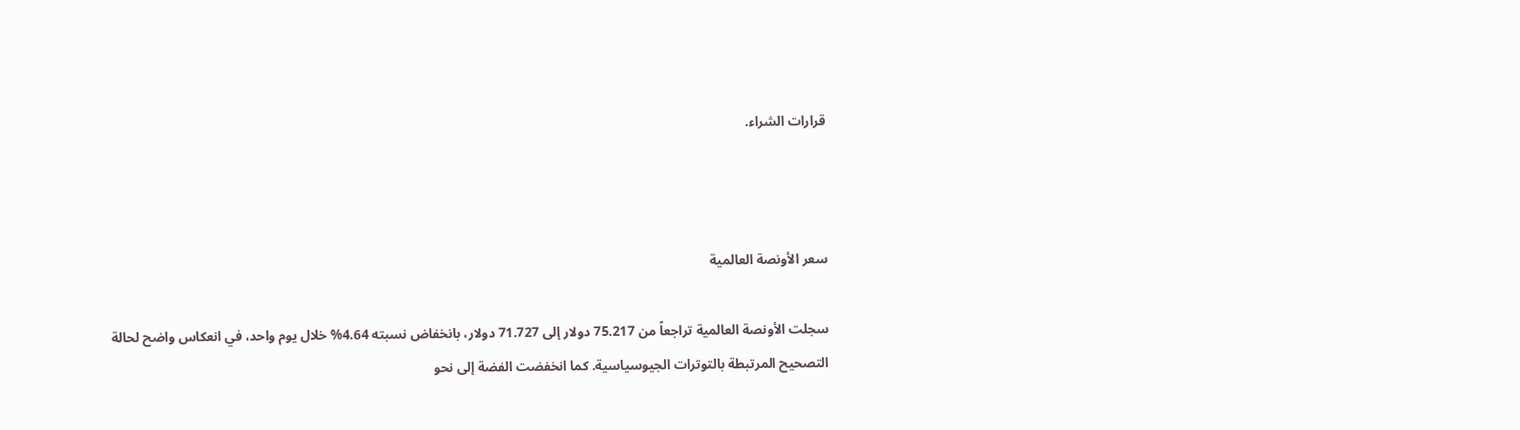قرارات الشراء.



سعر الأونصة العالمية

سجلت الأونصة العالمية تراجعاً من 75.217 دولار إلى 71.727 دولار، بانخفاض نسبته 4.64% خلال يوم واحد، في انعكاس واضح لحالة التصحيح المرتبطة بالتوترات الجيوسياسية. كما انخفضت الفضة إلى نحو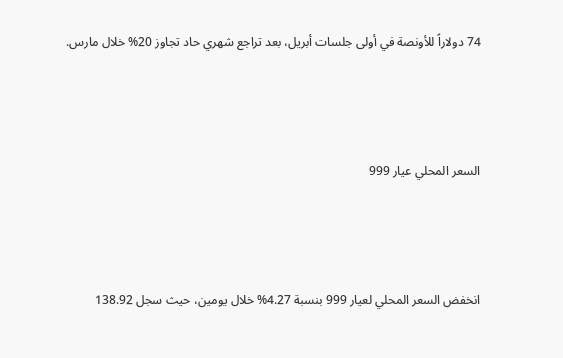74 دولاراً للأونصة في أولى جلسات أبريل، بعد تراجع شهري حاد تجاوز 20% خلال مارس.




السعر المحلي عيار 999




انخفض السعر المحلي لعيار 999 بنسبة 4.27% خلال يومين، حيث سجل 138.92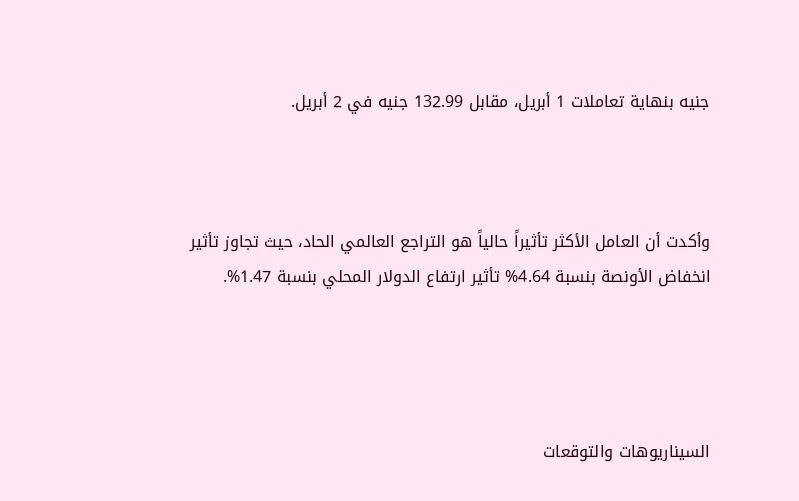جنيه بنهاية تعاملات 1 أبريل، مقابل 132.99 جنيه في 2 أبريل.



وأكدت أن العامل الأكثر تأثيراً حالياً هو التراجع العالمي الحاد، حيث تجاوز تأثير انخفاض الأونصة بنسبة 4.64% تأثير ارتفاع الدولار المحلي بنسبة 1.47%.




السيناريوهات والتوقعات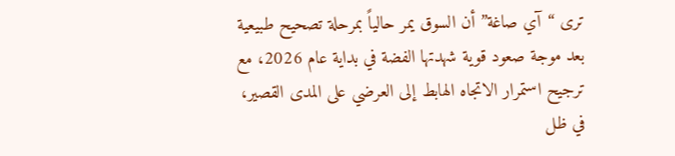ترى “آي صاغة” أن السوق يمر حالياً بمرحلة تصحيح طبيعية بعد موجة صعود قوية شهدتها الفضة في بداية عام 2026، مع ترجيح استمرار الاتجاه الهابط إلى العرضي على المدى القصير، في ظل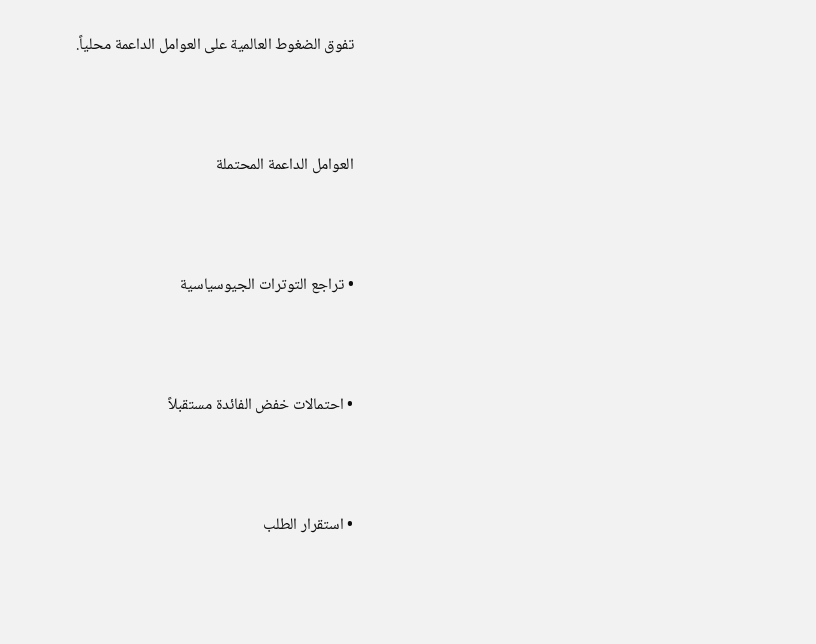تفوق الضغوط العالمية على العوامل الداعمة محلياً.



العوامل الداعمة المحتملة



• تراجع التوترات الجيوسياسية



• احتمالات خفض الفائدة مستقبلاً



• استقرار الطلب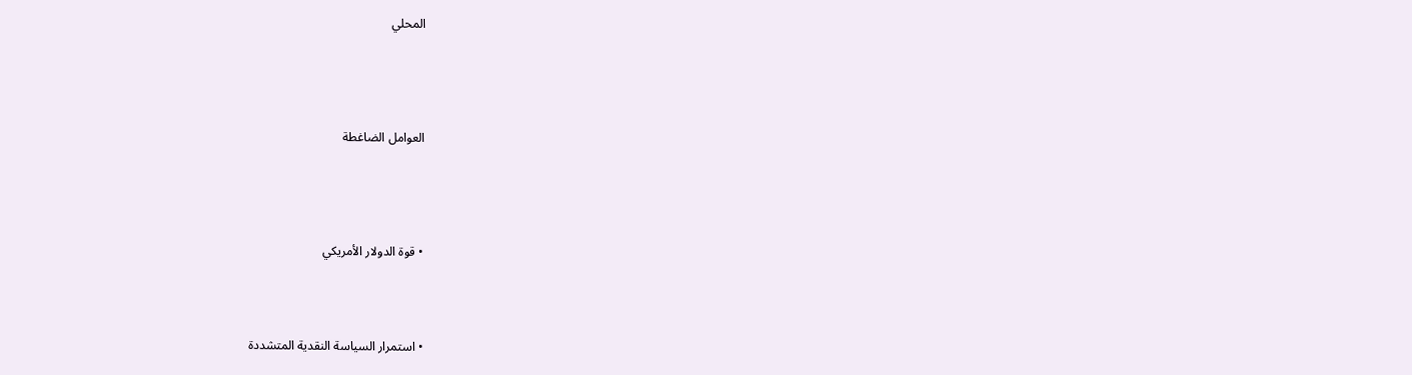المحلي





العوامل الضاغطة





• قوة الدولار الأمريكي




• استمرار السياسة النقدية المتشددة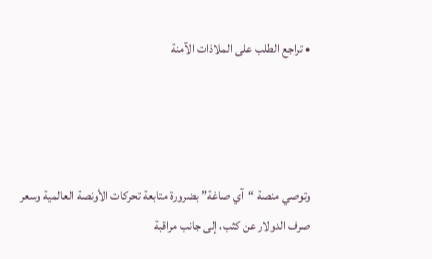• تراجع الطلب على الملاذات الآمنة




وتوصي منصة “آي صاغة” بضرورة متابعة تحركات الأونصة العالمية وسعر صرف الدولار عن كثب، إلى جانب مراقبة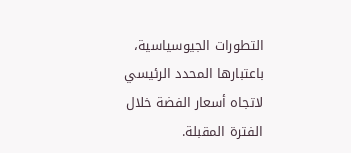التطورات الجيوسياسية، باعتبارها المحدد الرئيسي لاتجاه أسعار الفضة خلال الفترة المقبلة.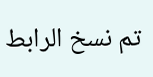تم نسخ الرابط